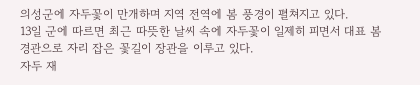의성군에 자두꽃이 만개하며 지역 전역에 봄 풍경이 펼쳐지고 있다.
13일 군에 따르면 최근 따뜻한 날씨 속에 자두꽃이 일제히 피면서 대표 봄 경관으로 자리 잡은 꽃길이 장관을 이루고 있다.
자두 재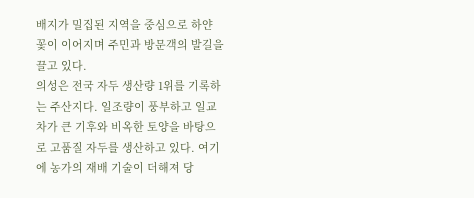배지가 밀집된 지역을 중심으로 하얀 꽃이 이어지며 주민과 방문객의 발길을 끌고 있다.
의성은 전국 자두 생산량 1위를 기록하는 주산지다. 일조량이 풍부하고 일교차가 큰 기후와 비옥한 토양을 바탕으로 고품질 자두를 생산하고 있다. 여기에 농가의 재배 기술이 더해져 당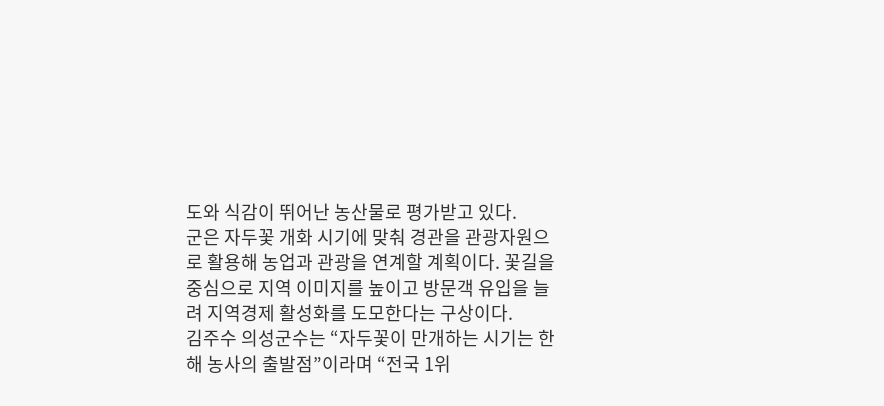도와 식감이 뛰어난 농산물로 평가받고 있다.
군은 자두꽃 개화 시기에 맞춰 경관을 관광자원으로 활용해 농업과 관광을 연계할 계획이다. 꽃길을 중심으로 지역 이미지를 높이고 방문객 유입을 늘려 지역경제 활성화를 도모한다는 구상이다.
김주수 의성군수는 “자두꽃이 만개하는 시기는 한 해 농사의 출발점”이라며 “전국 1위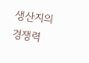생산지의 경쟁력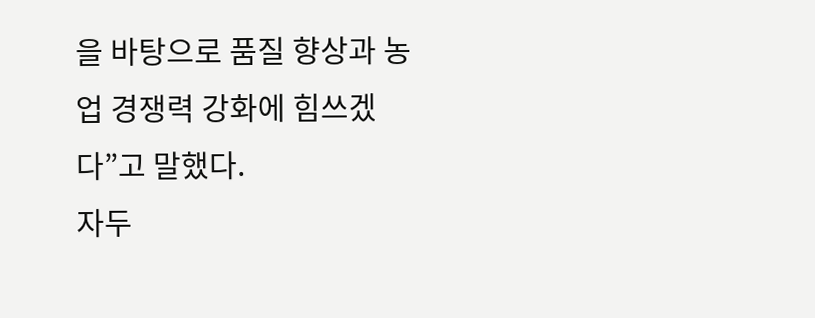을 바탕으로 품질 향상과 농업 경쟁력 강화에 힘쓰겠다”고 말했다.
자두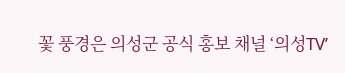꽃 풍경은 의성군 공식 홍보 채널 ‘의성TV’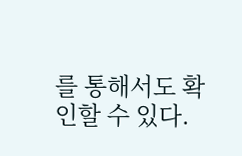를 통해서도 확인할 수 있다.